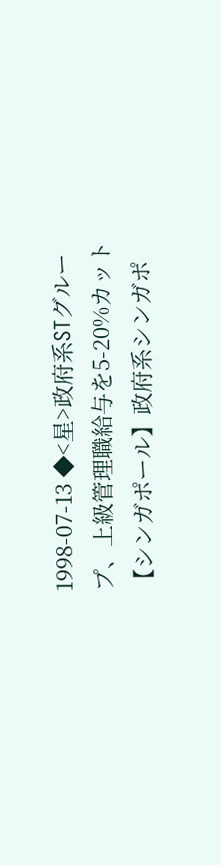1998-07-13 ◆<星>政府系STグループ、上級管理職給与を5-20%カット 【シンガポール】政府系シンガポ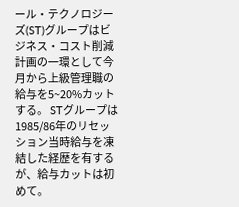ール・テクノロジーズ(ST)グループはビジネス・コスト削減計画の一環として今月から上級管理職の給与を5~20%カットする。 STグループは1985/86年のリセッション当時給与を凍結した経歴を有するが、給与カットは初めて。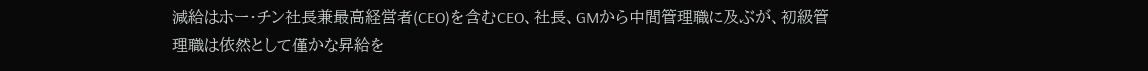減給はホー・チン社長兼最高経営者(CEO)を含むCEO、社長、GMから中間管理職に及ぶが、初級管理職は依然として僅かな昇給を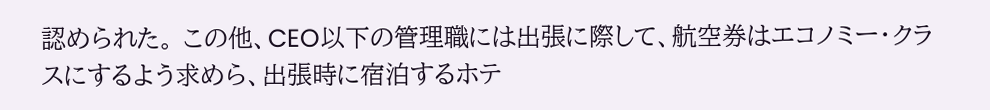認められた。 この他、CEO以下の管理職には出張に際して、航空券はエコノミー・クラスにするよう求めら、出張時に宿泊するホテ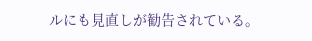ルにも見直しが勧告されている。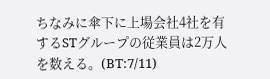ちなみに傘下に上場会社4社を有するSTグループの従業員は2万人を数える。(BT:7/11)